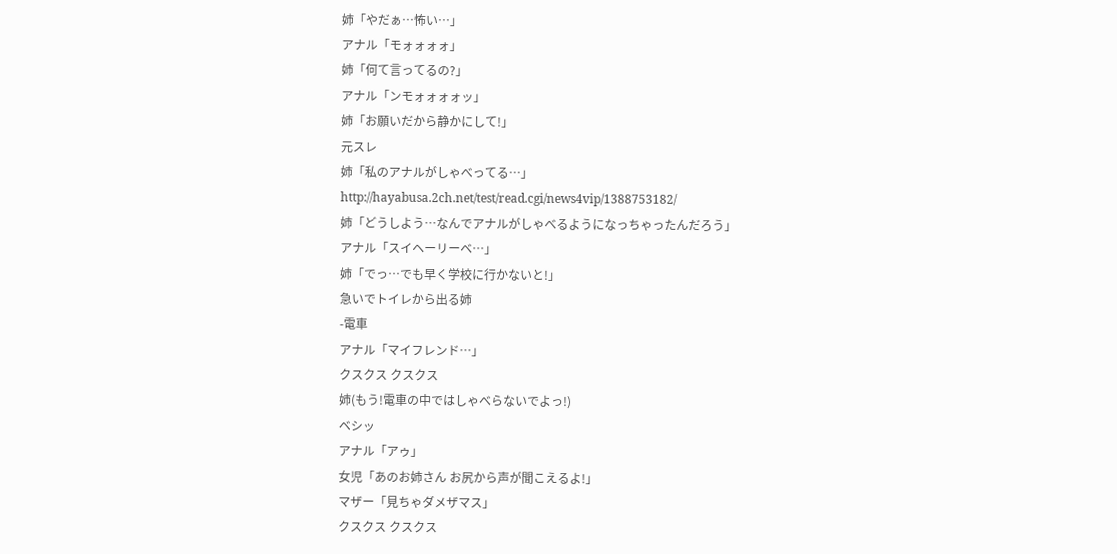姉「やだぁ…怖い…」
アナル「モォォォォ」
姉「何て言ってるの?」
アナル「ンモォォォォッ」
姉「お願いだから静かにして!」
元スレ
姉「私のアナルがしゃべってる…」
http://hayabusa.2ch.net/test/read.cgi/news4vip/1388753182/
姉「どうしよう…なんでアナルがしゃべるようになっちゃったんだろう」
アナル「スイヘーリーベ…」
姉「でっ…でも早く学校に行かないと!」
急いでトイレから出る姉
-電車
アナル「マイフレンド…」
クスクス クスクス
姉(もう!電車の中ではしゃべらないでよっ!)
ベシッ
アナル「アゥ」
女児「あのお姉さん お尻から声が聞こえるよ!」
マザー「見ちゃダメザマス」
クスクス クスクス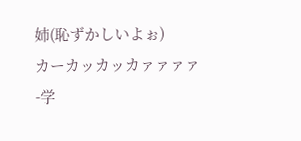姉(恥ずかしいよぉ)
カーカッカッカァァァァ
-学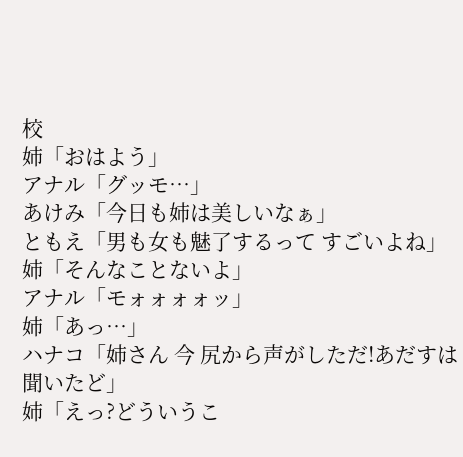校
姉「おはよう」
アナル「グッモ…」
あけみ「今日も姉は美しいなぁ」
ともえ「男も女も魅了するって すごいよね」
姉「そんなことないよ」
アナル「モォォォォッ」
姉「あっ…」
ハナコ「姉さん 今 尻から声がしただ!あだすは聞いたど」
姉「えっ?どういうこ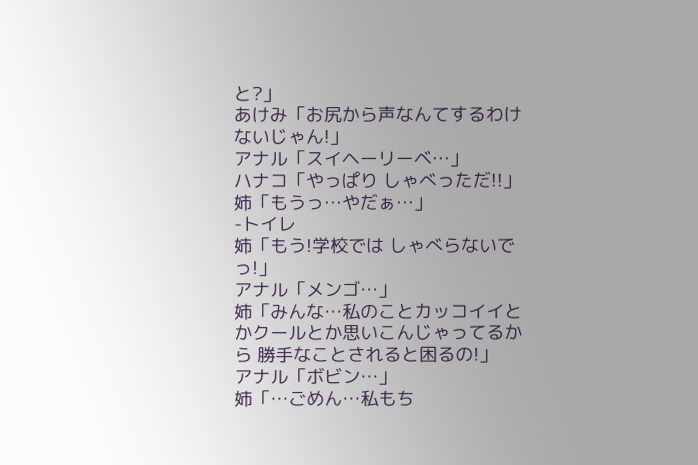と?」
あけみ「お尻から声なんてするわけないじゃん!」
アナル「スイヘーリーベ…」
ハナコ「やっぱり しゃべっただ!!」
姉「もうっ…やだぁ…」
-トイレ
姉「もう!学校では しゃべらないでっ!」
アナル「メンゴ…」
姉「みんな…私のことカッコイイとかクールとか思いこんじゃってるから 勝手なことされると困るの!」
アナル「ボビン…」
姉「…ごめん…私もち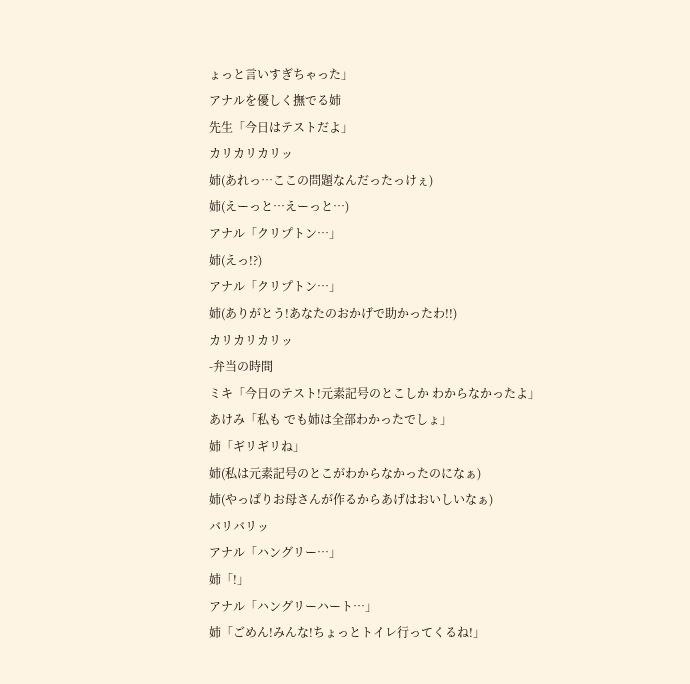ょっと言いすぎちゃった」
アナルを優しく撫でる姉
先生「今日はテストだよ」
カリカリカリッ
姉(あれっ…ここの問題なんだったっけぇ)
姉(えーっと…えーっと…)
アナル「クリプトン…」
姉(えっ!?)
アナル「クリプトン…」
姉(ありがとう!あなたのおかげで助かったわ!!)
カリカリカリッ
-弁当の時間
ミキ「今日のテスト!元素記号のとこしか わからなかったよ」
あけみ「私も でも姉は全部わかったでしょ」
姉「ギリギリね」
姉(私は元素記号のとこがわからなかったのになぁ)
姉(やっぱりお母さんが作るからあげはおいしいなぁ)
バリバリッ
アナル「ハングリー…」
姉「!」
アナル「ハングリーハート…」
姉「ごめん!みんな!ちょっとトイレ行ってくるね!」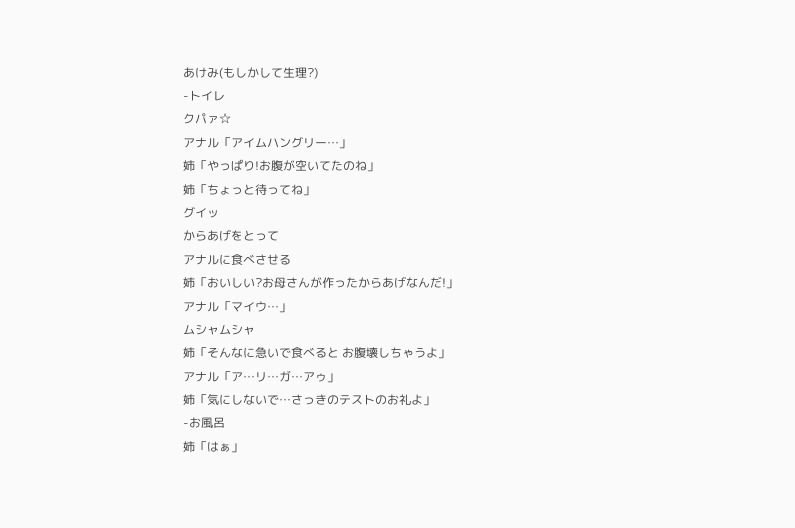あけみ(もしかして生理?)
-トイレ
クパァ☆
アナル「アイムハングリー…」
姉「やっぱり!お腹が空いてたのね」
姉「ちょっと待ってね」
グイッ
からあげをとって
アナルに食べさせる
姉「おいしい?お母さんが作ったからあげなんだ!」
アナル「マイウ…」
ムシャムシャ
姉「そんなに急いで食べると お腹壊しちゃうよ」
アナル「ア…リ…ガ…アゥ」
姉「気にしないで…さっきのテストのお礼よ」
-お風呂
姉「はぁ」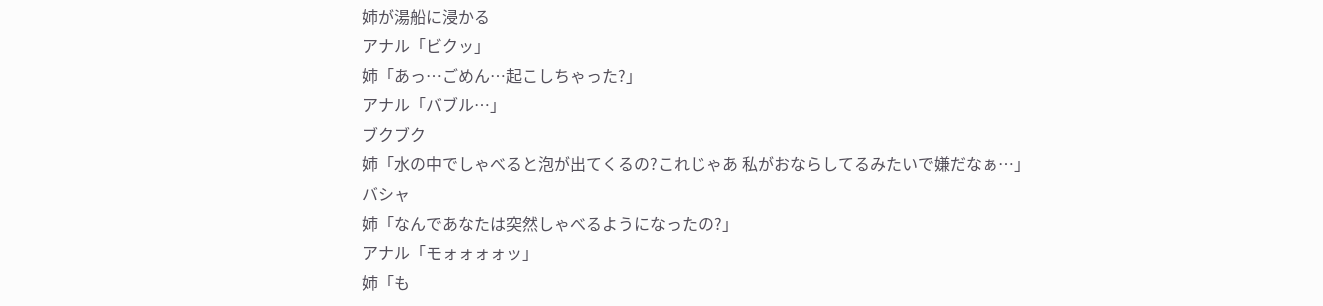姉が湯船に浸かる
アナル「ビクッ」
姉「あっ…ごめん…起こしちゃった?」
アナル「バブル…」
ブクブク
姉「水の中でしゃべると泡が出てくるの?これじゃあ 私がおならしてるみたいで嫌だなぁ…」
バシャ
姉「なんであなたは突然しゃべるようになったの?」
アナル「モォォォォッ」
姉「も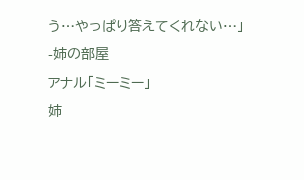う…やっぱり答えてくれない…」
-姉の部屋
アナル「ミーミー」
姉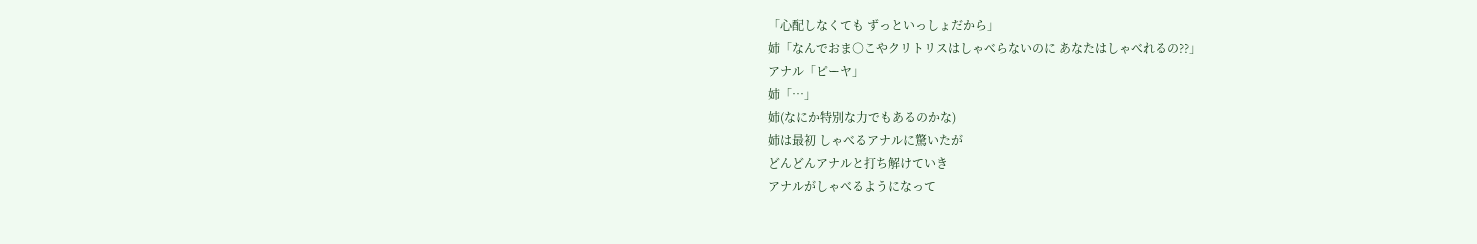「心配しなくても ずっといっしょだから」
姉「なんでおま○こやクリトリスはしゃべらないのに あなたはしゃべれるの??」
アナル「ピーヤ」
姉「…」
姉(なにか特別な力でもあるのかな)
姉は最初 しゃべるアナルに驚いたが
どんどんアナルと打ち解けていき
アナルがしゃべるようになって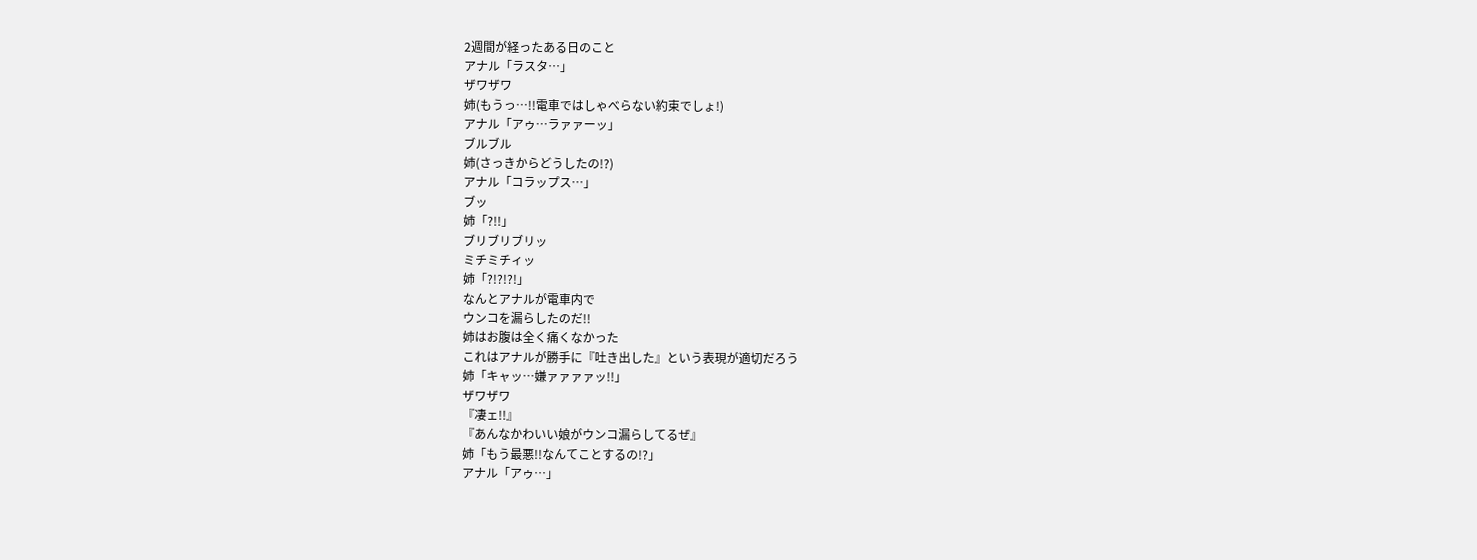2週間が経ったある日のこと
アナル「ラスタ…」
ザワザワ
姉(もうっ…!!電車ではしゃべらない約束でしょ!)
アナル「アゥ…ラァァーッ」
ブルブル
姉(さっきからどうしたの!?)
アナル「コラップス…」
ブッ
姉「?!!」
ブリブリブリッ
ミチミチィッ
姉「?!?!?!」
なんとアナルが電車内で
ウンコを漏らしたのだ!!
姉はお腹は全く痛くなかった
これはアナルが勝手に『吐き出した』という表現が適切だろう
姉「キャッ…嫌ァァァァッ!!」
ザワザワ
『凄ェ!!』
『あんなかわいい娘がウンコ漏らしてるぜ』
姉「もう最悪!!なんてことするの!?」
アナル「アゥ…」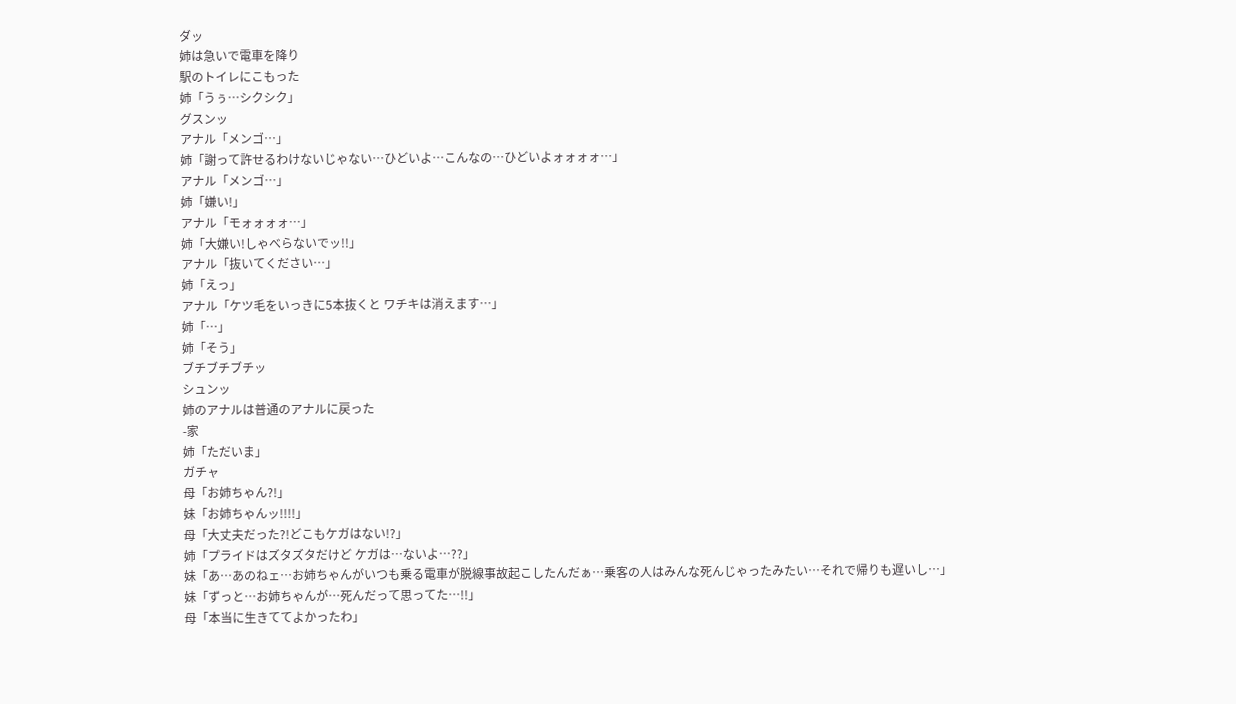ダッ
姉は急いで電車を降り
駅のトイレにこもった
姉「うぅ…シクシク」
グスンッ
アナル「メンゴ…」
姉「謝って許せるわけないじゃない…ひどいよ…こんなの…ひどいよォォォォ…」
アナル「メンゴ…」
姉「嫌い!」
アナル「モォォォォ…」
姉「大嫌い!しゃべらないでッ!!」
アナル「抜いてください…」
姉「えっ」
アナル「ケツ毛をいっきに5本抜くと ワチキは消えます…」
姉「…」
姉「そう」
ブチブチブチッ
シュンッ
姉のアナルは普通のアナルに戻った
-家
姉「ただいま」
ガチャ
母「お姉ちゃん?!」
妹「お姉ちゃんッ!!!!」
母「大丈夫だった?!どこもケガはない!?」
姉「プライドはズタズタだけど ケガは…ないよ…??」
妹「あ…あのねェ…お姉ちゃんがいつも乗る電車が脱線事故起こしたんだぁ…乗客の人はみんな死んじゃったみたい…それで帰りも遅いし…」
妹「ずっと…お姉ちゃんが…死んだって思ってた…!!」
母「本当に生きててよかったわ」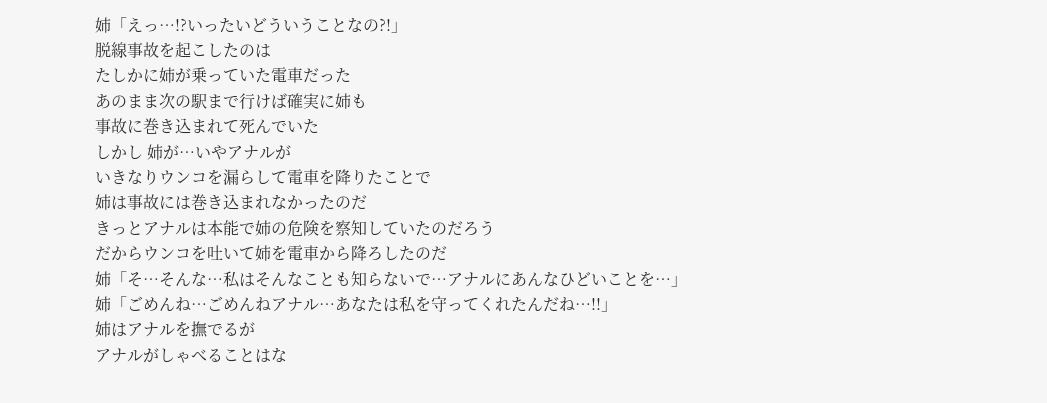姉「えっ…!?いったいどういうことなの?!」
脱線事故を起こしたのは
たしかに姉が乗っていた電車だった
あのまま次の駅まで行けば確実に姉も
事故に巻き込まれて死んでいた
しかし 姉が…いやアナルが
いきなりウンコを漏らして電車を降りたことで
姉は事故には巻き込まれなかったのだ
きっとアナルは本能で姉の危険を察知していたのだろう
だからウンコを吐いて姉を電車から降ろしたのだ
姉「そ…そんな…私はそんなことも知らないで…アナルにあんなひどいことを…」
姉「ごめんね…ごめんねアナル…あなたは私を守ってくれたんだね…!!」
姉はアナルを撫でるが
アナルがしゃべることはな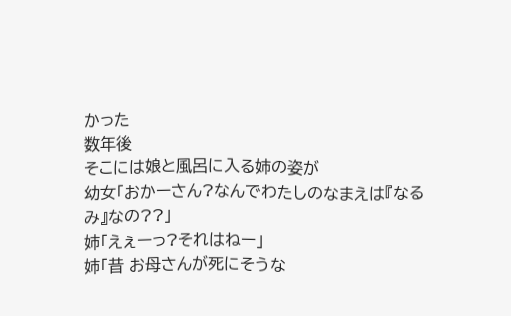かった
数年後
そこには娘と風呂に入る姉の姿が
幼女「おかーさん?なんでわたしのなまえは『なるみ』なの??」
姉「えぇーっ?それはねー」
姉「昔 お母さんが死にそうな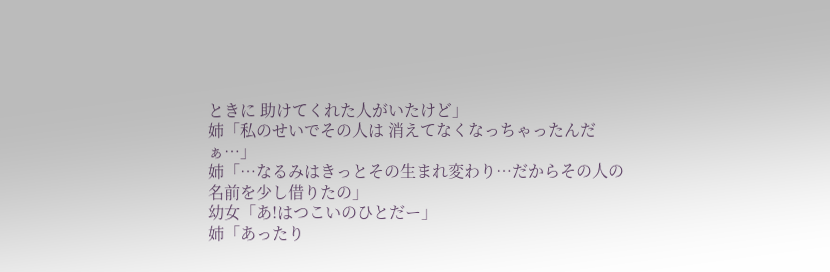ときに 助けてくれた人がいたけど」
姉「私のせいでその人は 消えてなくなっちゃったんだぁ…」
姉「…なるみはきっとその生まれ変わり…だからその人の名前を少し借りたの」
幼女「あ!はつこいのひとだー」
姉「あったり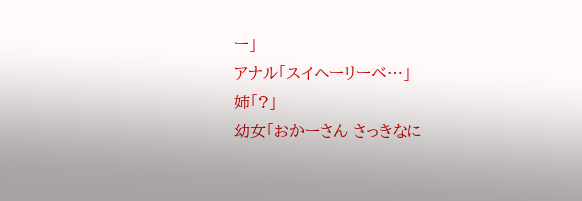ー」
アナル「スイヘーリーベ…」
姉「?」
幼女「おかーさん さっきなに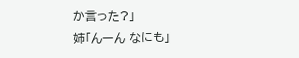か言った?」
姉「んーん なにも」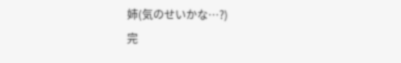姉(気のせいかな…?)
完